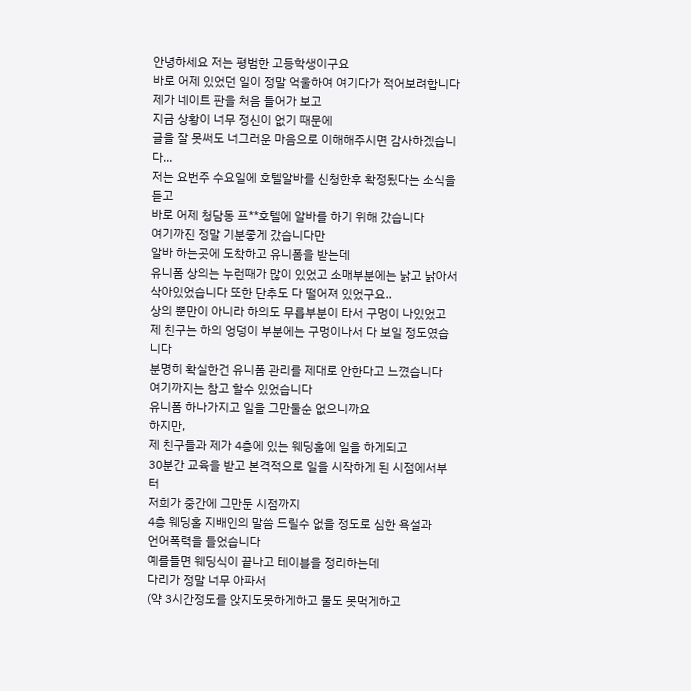안녕하세요 저는 평범한 고등학생이구요
바로 어제 있었던 일이 정말 억울하여 여기다가 적어보려합니다
제가 네이트 판을 처음 들어가 보고
지금 상황이 너무 정신이 없기 때문에
글을 잘 못써도 너그러운 마음으로 이해해주시면 감사하겠습니다...
저는 요번주 수요일에 호텔알바를 신청한후 확정됬다는 소식을 듣고
바로 어제 청담동 프**호텔에 알바를 하기 위해 갔습니다
여기까진 정말 기분좋게 갔습니다만
알바 하는곳에 도착하고 유니폼을 받는데
유니폼 상의는 누런때가 많이 있었고 소매부분에는 낡고 낡아서
삭아있었습니다 또한 단추도 다 떨어져 있었구요..
상의 뿐만이 아니라 하의도 무릅부분이 타서 구멍이 나있었고
제 친구는 하의 엉덩이 부분에는 구멍이나서 다 보일 정도였습니다
분명히 확실한건 유니폼 관리를 제대로 안한다고 느꼈습니다
여기까지는 참고 할수 있었습니다
유니폼 하나가지고 일을 그만둘순 없으니까요
하지만,
제 친구들과 제가 4층에 있는 웨딩홀에 일을 하게되고
30분간 교육을 받고 본격적으로 일을 시작하게 된 시점에서부터
저희가 중간에 그만둔 시점까지
4층 웨딩홀 지배인의 말씀 드릴수 없을 정도로 심한 욕설과
언어폭력을 들었습니다
예를들면 웨딩식이 끝나고 테이블을 정리하는데
다리가 정말 너무 아파서
(약 3시간정도를 앉지도못하게하고 물도 못먹게하고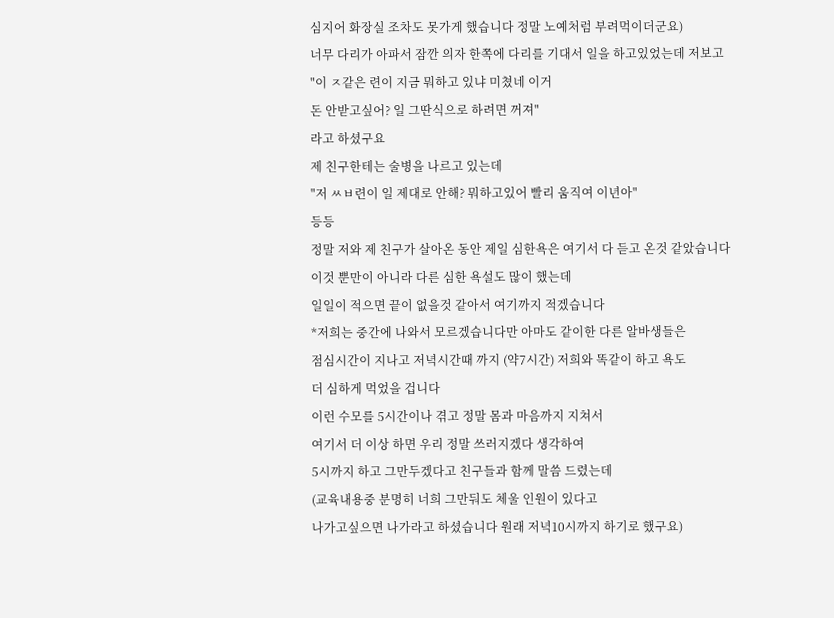심지어 화장실 조차도 못가게 했습니다 정말 노예처럼 부려먹이더군요)
너무 다리가 아파서 잠깐 의자 한쪽에 다리를 기대서 일을 하고있었는데 저보고
"이 ㅈ같은 련이 지금 뭐하고 있냐 미쳤네 이거
돈 안받고싶어? 일 그딴식으로 하려면 꺼져"
라고 하셨구요
제 친구한테는 술병을 나르고 있는데
"저 ㅆㅂ련이 일 제대로 안해? 뭐하고있어 빨리 움직여 이년아"
등등
정말 저와 제 친구가 살아온 동안 제일 심한욕은 여기서 다 듣고 온것 같았습니다
이것 뿐만이 아니라 다른 심한 욕설도 많이 했는데
일일이 적으면 끝이 없을것 같아서 여기까지 적겠습니다
*저희는 중간에 나와서 모르겠습니다만 아마도 같이한 다른 알바생들은
점심시간이 지나고 저녁시간때 까지 (약7시간) 저희와 똑같이 하고 욕도
더 심하게 먹었을 겁니다
이런 수모를 5시간이나 겪고 정말 몸과 마음까지 지쳐서
여기서 더 이상 하면 우리 정말 쓰러지겠다 생각하여
5시까지 하고 그만두겠다고 친구들과 함께 말씀 드렸는데
(교육내용중 분명히 너희 그만둬도 체울 인원이 있다고
나가고싶으면 나가라고 하셨습니다 원래 저녁10시까지 하기로 했구요)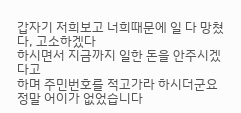갑자기 저희보고 너희때문에 일 다 망쳤다, 고소하겠다
하시면서 지금까지 일한 돈을 안주시겠다고
하며 주민번호를 적고가라 하시더군요
정말 어이가 없었습니다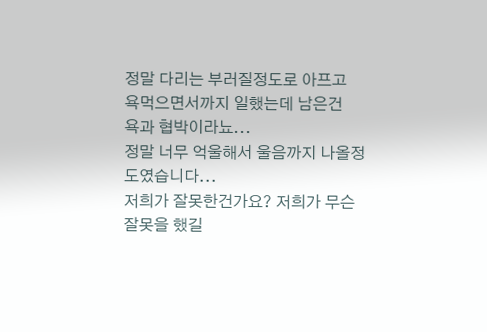정말 다리는 부러질정도로 아프고
욕먹으면서까지 일했는데 남은건
욕과 협박이라뇨...
정말 너무 억울해서 울음까지 나올정도였습니다...
저희가 잘못한건가요? 저희가 무슨 잘못을 했길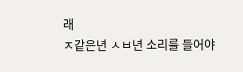래
ㅈ같은년 ㅅㅂ년 소리를 들어야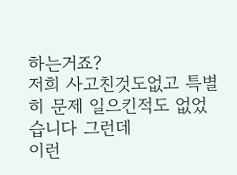하는거죠?
저희 사고친것도없고 특별히 문제 일으킨적도 없었습니다 그런데
이런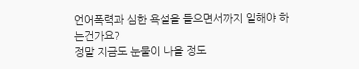언어폭력과 심한 욕설을 들으면서까지 일해야 하는건가요?
정말 지금도 눈물이 나올 정도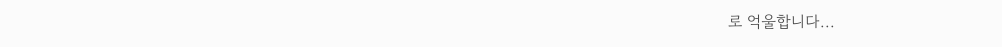로 억울합니다...